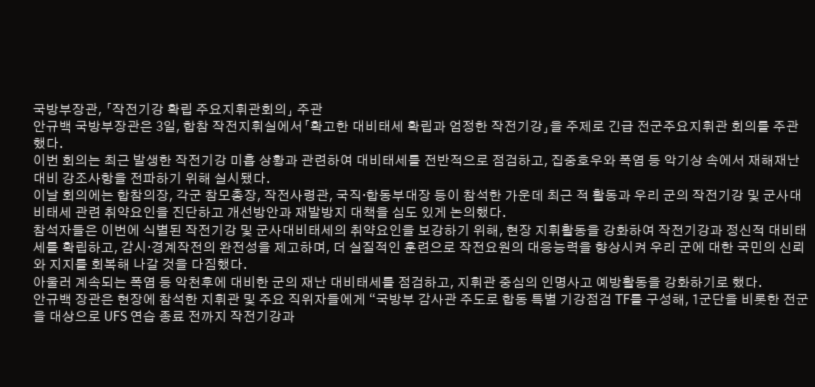국방부장관, 「작전기강 확립 주요지휘관회의」 주관
안규백 국방부장관은 3일, 합참 작전지휘실에서「확고한 대비태세 확립과 엄정한 작전기강」을 주제로 긴급 전군주요지휘관 회의를 주관했다.
이번 회의는 최근 발생한 작전기강 미흡 상황과 관련하여 대비태세를 전반적으로 점검하고, 집중호우와 폭염 등 악기상 속에서 재해재난대비 강조사항을 전파하기 위해 실시됐다.
이날 회의에는 합참의장, 각군 참모총장, 작전사령관, 국직·합동부대장 등이 참석한 가운데 최근 적 활동과 우리 군의 작전기강 및 군사대비태세 관련 취약요인을 진단하고 개선방안과 재발방지 대책을 심도 있게 논의했다.
참석자들은 이번에 식별된 작전기강 및 군사대비태세의 취약요인을 보강하기 위해, 현장 지휘활동을 강화하여 작전기강과 정신적 대비태세를 확립하고, 감시·경계작전의 완전성을 제고하며, 더 실질적인 훈련으로 작전요원의 대응능력을 향상시켜 우리 군에 대한 국민의 신뢰와 지지를 회복해 나갈 것을 다짐했다.
아울러 계속되는 폭염 등 악천후에 대비한 군의 재난 대비태세를 점검하고, 지휘관 중심의 인명사고 예방활동을 강화하기로 했다.
안규백 장관은 현장에 참석한 지휘관 및 주요 직위자들에게 “국방부 감사관 주도로 합동 특별 기강점검 TF를 구성해, 1군단을 비롯한 전군을 대상으로 UFS 연습 종료 전까지 작전기강과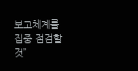보고체계를 집중 점검할 것”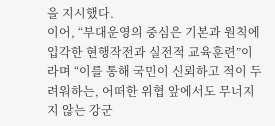을 지시했다.
이어, “부대운영의 중심은 기본과 원칙에 입각한 현행작전과 실전적 교육훈련”이라며 “이를 통해 국민이 신뢰하고 적이 두려워하는, 어떠한 위협 앞에서도 무너지지 않는 강군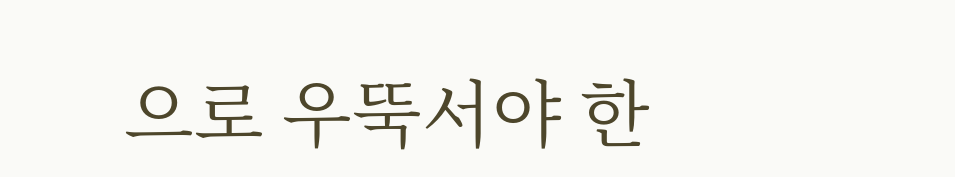으로 우뚝서야 한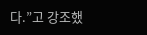다.”고 강조했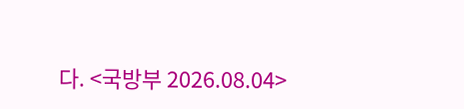다. <국방부 2026.08.04>